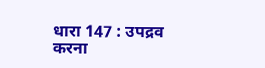धारा 147 : उपद्रव करना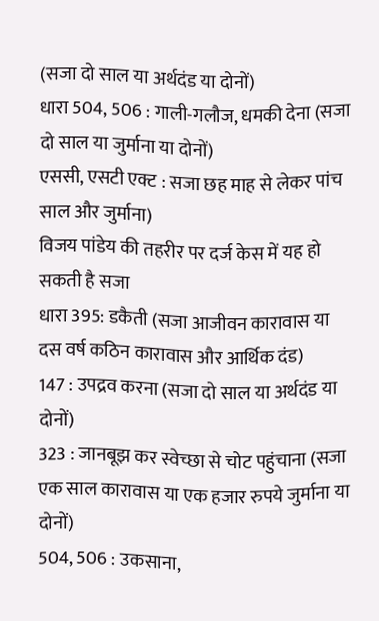(सजा दो साल या अर्थदंड या दोनों)
धारा 504, 506 : गाली-गलौज, धमकी देना (सजा दो साल या जुर्माना या दोनों)
एससी, एसटी एक्ट : सजा छह माह से लेकर पांच साल और जुर्माना)
विजय पांडेय की तहरीर पर दर्ज केस में यह हो सकती है सजा
धारा 395: डकैती (सजा आजीवन कारावास या दस वर्ष कठिन कारावास और आर्थिक दंड)
147 : उपद्रव करना (सजा दो साल या अर्थदंड या दोनों)
323 : जानबूझ कर स्वेच्छा से चोट पहुंचाना (सजा एक साल कारावास या एक हजार रुपये जुर्माना या दोनों)
504, 506 : उकसाना,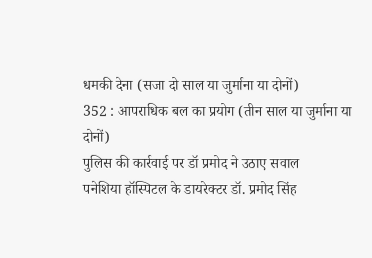धमकी देना (सजा दो साल या जुर्माना या दोनों)
352 : आपराधिक बल का प्रयोग (तीन साल या जुर्माना या दोनों)
पुलिस की कार्रवाई पर डॉ प्रमोद ने उठाए सवाल
पनेशिया हॉस्पिटल के डायरेक्टर डॉ. प्रमोद सिंह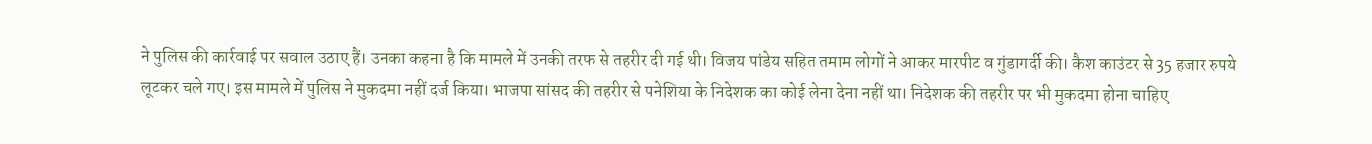ने पुलिस की कार्रवाई पर सवाल उठाए हैं। उनका कहना है कि मामले में उनकी तरफ से तहरीर दी गई थी। विजय पांडेय सहित तमाम लोगों ने आकर मारपीट व गुंडागर्दी की। कैश काउंटर से 35 हजार रुपये लूटकर चले गए। इस मामले में पुलिस ने मुकदमा नहीं दर्ज किया। भाजपा सांसद की तहरीर से पनेशिया के निदेशक का कोई लेना देना नहीं था। निदेशक की तहरीर पर भी मुकदमा होना चाहिए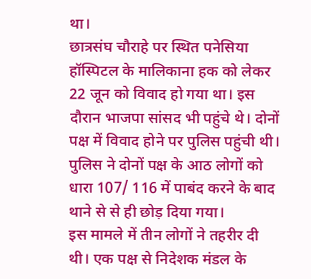था।
छात्रसंघ चौराहे पर स्थित पनेसिया हॉस्पिटल के मालिकाना हक को लेकर 22 जून को विवाद हो गया था। इस दौरान भाजपा सांसद भी पहुंचे थे। दोनों पक्ष में विवाद होने पर पुलिस पहुंची थी। पुलिस ने दोनों पक्ष के आठ लोगों को धारा 107/ 116 में पाबंद करने के बाद थाने से से ही छोड़ दिया गया।
इस मामले में तीन लोगों ने तहरीर दी थी। एक पक्ष से निदेशक मंडल के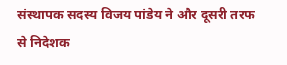संस्थापक सदस्य विजय पांडेय ने और दूसरी तरफ से निदेशक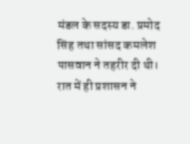मंडल के सदस्य डा. प्रमोद सिंह तथा सांसद कमलेश पासवान ने तहरीर दी थी। रात में ही प्रशासन ने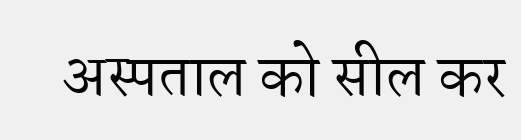अस्पताल को सील कर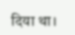दिया था।